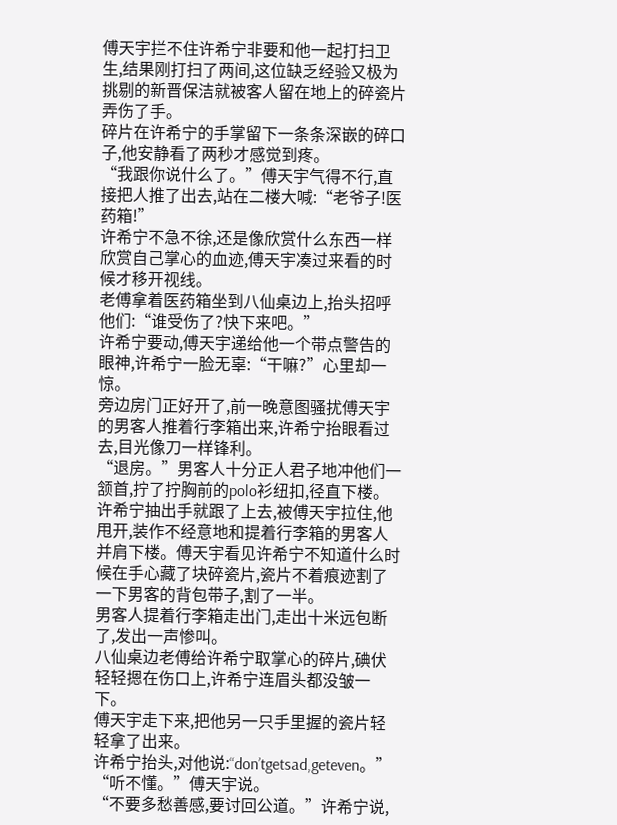傅天宇拦不住许希宁非要和他一起打扫卫生,结果刚打扫了两间,这位缺乏经验又极为挑剔的新晋保洁就被客人留在地上的碎瓷片弄伤了手。
碎片在许希宁的手掌留下一条条深嵌的碎口子,他安静看了两秒才感觉到疼。
“我跟你说什么了。”傅天宇气得不行,直接把人推了出去,站在二楼大喊:“老爷子!医药箱!”
许希宁不急不徐,还是像欣赏什么东西一样欣赏自己掌心的血迹,傅天宇凑过来看的时候才移开视线。
老傅拿着医药箱坐到八仙桌边上,抬头招呼他们:“谁受伤了?快下来吧。”
许希宁要动,傅天宇递给他一个带点警告的眼神,许希宁一脸无辜:“干嘛?”心里却一惊。
旁边房门正好开了,前一晚意图骚扰傅天宇的男客人推着行李箱出来,许希宁抬眼看过去,目光像刀一样锋利。
“退房。”男客人十分正人君子地冲他们一颔首,拧了拧胸前的polo衫纽扣,径直下楼。
许希宁抽出手就跟了上去,被傅天宇拉住,他甩开,装作不经意地和提着行李箱的男客人并肩下楼。傅天宇看见许希宁不知道什么时候在手心藏了块碎瓷片,瓷片不着痕迹割了一下男客的背包带子,割了一半。
男客人提着行李箱走出门,走出十米远包断了,发出一声惨叫。
八仙桌边老傅给许希宁取掌心的碎片,碘伏轻轻摁在伤口上,许希宁连眉头都没皱一下。
傅天宇走下来,把他另一只手里握的瓷片轻轻拿了出来。
许希宁抬头,对他说:“don’tgetsad,geteven。”
“听不懂。”傅天宇说。
“不要多愁善感,要讨回公道。”许希宁说,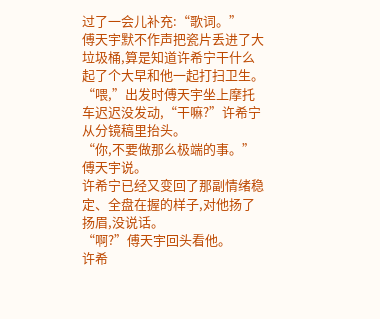过了一会儿补充:“歌词。”
傅天宇默不作声把瓷片丢进了大垃圾桶,算是知道许希宁干什么起了个大早和他一起打扫卫生。
“喂,”出发时傅天宇坐上摩托车迟迟没发动,“干嘛?”许希宁从分镜稿里抬头。
“你,不要做那么极端的事。”傅天宇说。
许希宁已经又变回了那副情绪稳定、全盘在握的样子,对他扬了扬眉,没说话。
“啊?”傅天宇回头看他。
许希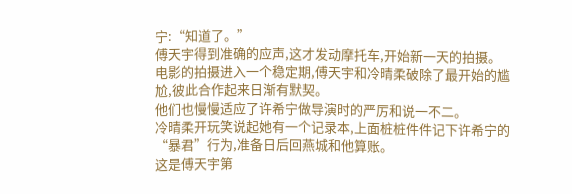宁:“知道了。”
傅天宇得到准确的应声,这才发动摩托车,开始新一天的拍摄。
电影的拍摄进入一个稳定期,傅天宇和冷晴柔破除了最开始的尴尬,彼此合作起来日渐有默契。
他们也慢慢适应了许希宁做导演时的严厉和说一不二。
冷晴柔开玩笑说起她有一个记录本,上面桩桩件件记下许希宁的“暴君”行为,准备日后回燕城和他算账。
这是傅天宇第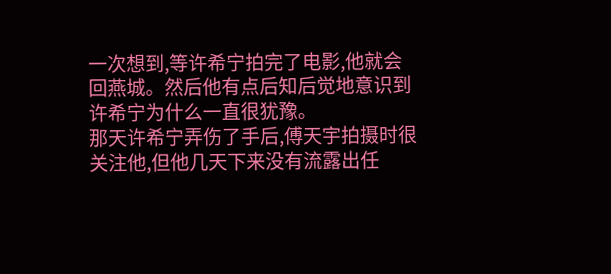一次想到,等许希宁拍完了电影,他就会回燕城。然后他有点后知后觉地意识到许希宁为什么一直很犹豫。
那天许希宁弄伤了手后,傅天宇拍摄时很关注他,但他几天下来没有流露出任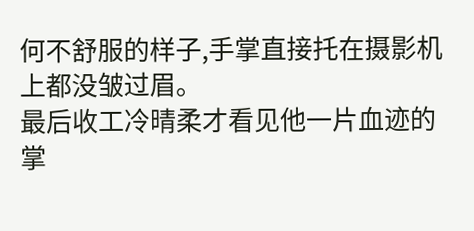何不舒服的样子,手掌直接托在摄影机上都没皱过眉。
最后收工冷晴柔才看见他一片血迹的掌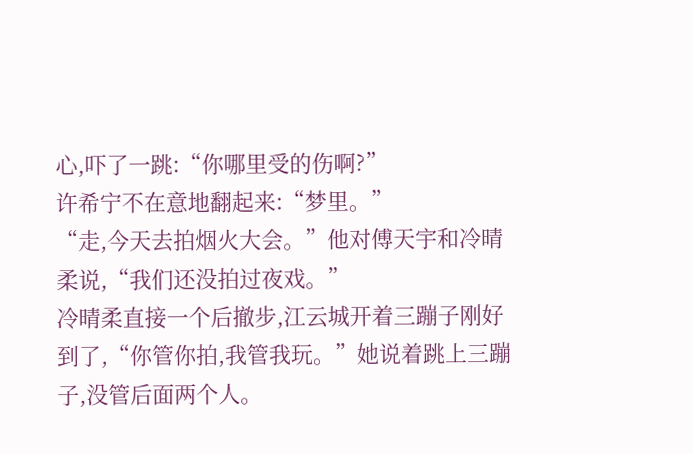心,吓了一跳:“你哪里受的伤啊?”
许希宁不在意地翻起来:“梦里。”
“走,今天去拍烟火大会。”他对傅天宇和冷晴柔说,“我们还没拍过夜戏。”
冷晴柔直接一个后撤步,江云城开着三蹦子刚好到了,“你管你拍,我管我玩。”她说着跳上三蹦子,没管后面两个人。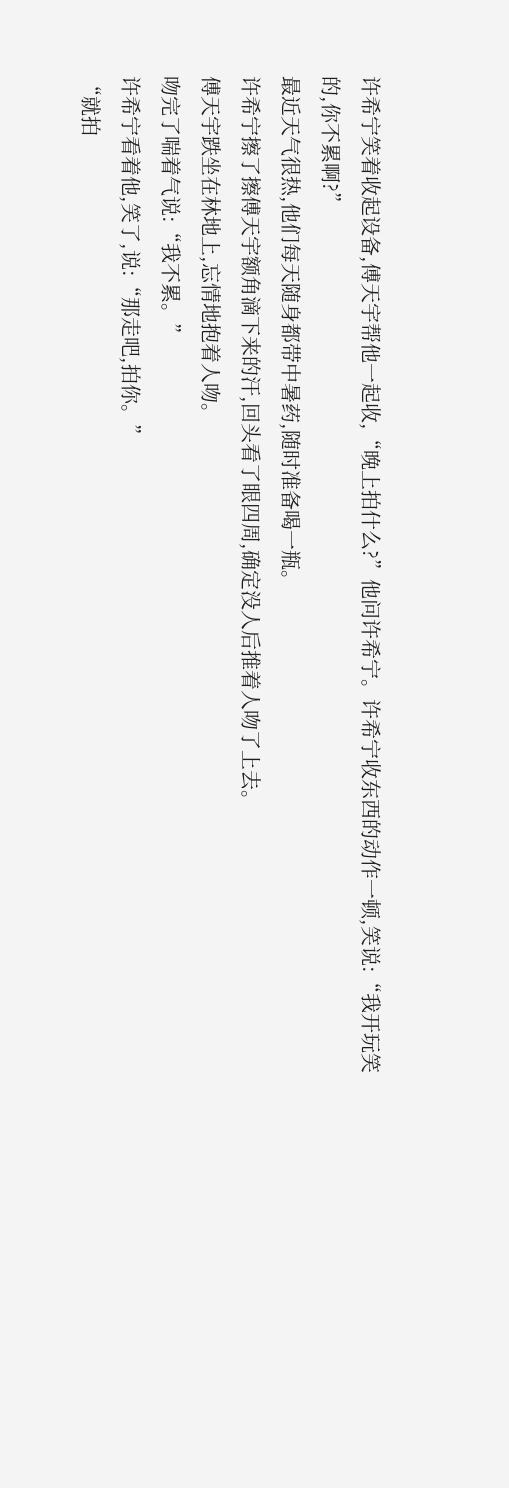许希宁笑着收起设备,傅天宇帮他一起收,“晚上拍什么?”他问许希宁。许希宁收东西的动作一顿,笑说:“我开玩笑的,你不累啊?”
最近天气很热,他们每天随身都带中暑药,随时准备喝一瓶。
许希宁擦了擦傅天宇额角滴下来的汗,回头看了眼四周,确定没人后推着人吻了上去。
傅天宇跌坐在林地上,忘情地抱着人吻。
吻完了喘着气说:“我不累。”
许希宁看着他,笑了,说:“那走吧,拍你。”
“就拍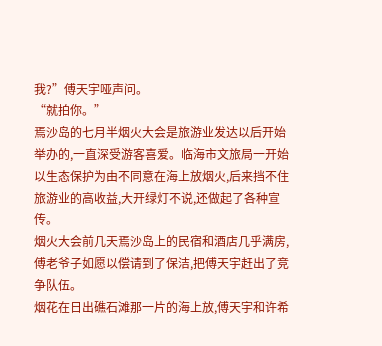我?”傅天宇哑声问。
“就拍你。”
焉沙岛的七月半烟火大会是旅游业发达以后开始举办的,一直深受游客喜爱。临海市文旅局一开始以生态保护为由不同意在海上放烟火,后来挡不住旅游业的高收益,大开绿灯不说,还做起了各种宣传。
烟火大会前几天焉沙岛上的民宿和酒店几乎满房,傅老爷子如愿以偿请到了保洁,把傅天宇赶出了竞争队伍。
烟花在日出礁石滩那一片的海上放,傅天宇和许希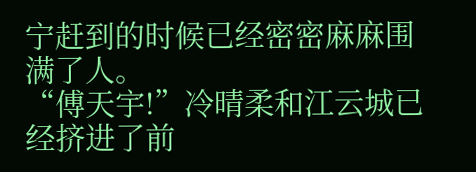宁赶到的时候已经密密麻麻围满了人。
“傅天宇!”冷晴柔和江云城已经挤进了前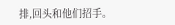排,回头和他们招手。